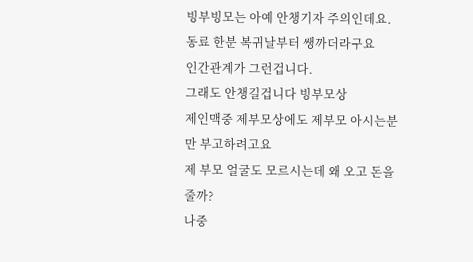빙부빙모는 아예 안챙기자 주의인데요.
동료 한분 복귀날부터 쌩까더라구요
인간관계가 그런겁니다.
그래도 안챙길겁니다 빙부모상
제인맥중 제부모상에도 제부모 아시는분만 부고하려고요
제 부모 얼굴도 모르시는데 왜 오고 돈을 줄까?
나중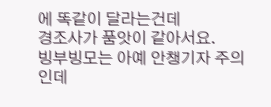에 똑같이 달라는건데
경조사가 품앗이 같아서요.
빙부빙모는 아예 안챙기자 주의인데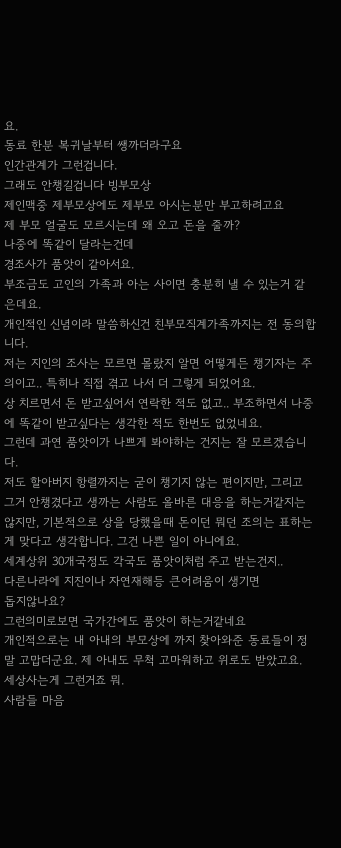요.
동료 한분 복귀날부터 쌩까더라구요
인간관계가 그런겁니다.
그래도 안챙길겁니다 빙부모상
제인맥중 제부모상에도 제부모 아시는분만 부고하려고요
제 부모 얼굴도 모르시는데 왜 오고 돈을 줄까?
나중에 똑같이 달라는건데
경조사가 품앗이 같아서요.
부조금도 고인의 가족과 아는 사이면 충분히 낼 수 있는거 같은데요.
개인적인 신념이라 말씀하신건 친부모직계가족까지는 전 동의합니다.
저는 지인의 조사는 모르면 몰랐지 알면 어떻게든 챙기자는 주의이고.. 특히나 직접 겪고 나서 더 그렇게 되었어요.
상 치르면서 돈 받고싶어서 연락한 적도 없고.. 부조하면서 나중에 똑같이 받고싶다는 생각한 적도 한번도 없었네요.
그런데 과연 품앗이가 나쁘게 봐야하는 건지는 잘 모르겠습니다.
저도 할아버지 항렬까지는 굳이 챙기지 않는 편이지만, 그리고 그거 안챙겼다고 생까는 사람도 올바른 대응을 하는거같지는 않지만, 기본적으로 상을 당했을때 돈이던 뭐던 조의는 표하는게 맞다고 생각합니다. 그건 나쁜 일이 아니에요.
세계상위 30개국정도 각국도 품앗이처럼 주고 받는건지..
다른나라에 지진이나 자연재해등 큰어려움이 생기면
돕지않나요?
그런의미로보면 국가간에도 품앗이 하는거같네요
개인적으로는 내 아내의 부모상에 까지 찾아와준 동료들이 정말 고맙더군요. 제 아내도 무척 고마워하고 위로도 받았고요. 세상사는게 그런거죠 뭐.
사람들 마음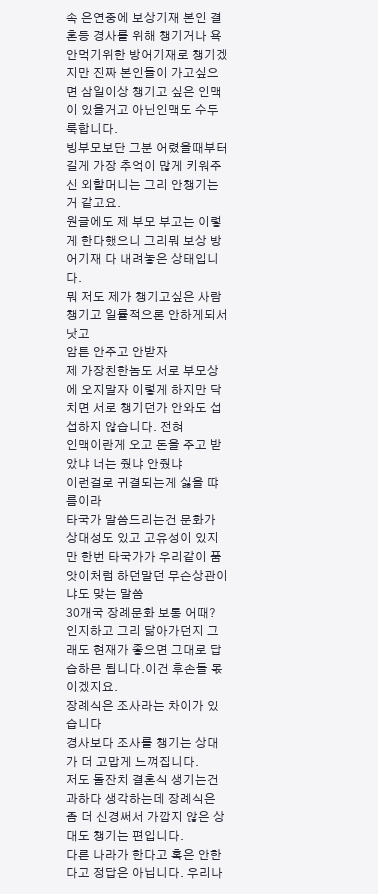속 은연중에 보상기재 본인 결혼등 경사를 위해 챙기거나 욕안먹기위한 방어기재로 챙기겠지만 진짜 본인들이 가고싶으면 삼일이상 챙기고 싶은 인맥이 있을거고 아닌인맥도 수두룩합니다.
빙부모보단 그분 어렸을때부터 길게 가장 추억이 많게 키워주신 외할머니는 그리 안챙기는거 같고요.
원글에도 제 부모 부고는 이렇게 한다했으니 그리뭐 보상 방어기재 다 내려놓은 상태입니다.
뭐 저도 제가 챙기고싶은 사람 챙기고 일률적으론 안하게되서 낫고
암튼 안주고 안받자
제 가장친한놈도 서로 부모상에 오지말자 이렇게 하지만 닥치면 서로 챙기던가 안와도 섭섭하지 않습니다. 전혀
인맥이란게 오고 돈을 주고 받았냐 너는 줬냐 안줬냐
이런걸로 귀결되는게 싫을 땨름이라
타국가 말씀드리는건 문화가 상대성도 있고 고유성이 있지만 한번 타국가가 우리같이 품앗이처럼 하던말던 무슨상관이냐도 맞는 말씀
30개국 장례문화 보통 어때? 인지하고 그리 닮아가던지 그래도 현재가 좋으면 그대로 답습하믄 됩니다.이건 후손들 몫이겠지요.
장례식은 조사라는 차이가 있습니다
경사보다 조사를 챙기는 상대가 더 고맙게 느껴집니다.
저도 돌잔치 결혼식 생기는건 과하다 생각하는데 장례식은 좀 더 신경써서 가깝지 않은 상대도 챙기는 편입니다.
다른 나라가 한다고 혹은 안한다고 정답은 아닙니다. 우리나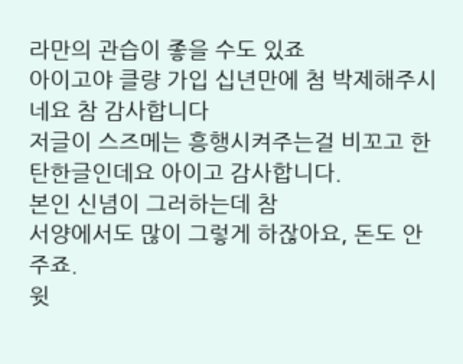라만의 관습이 좋을 수도 있죠
아이고야 클량 가입 십년만에 첨 박제해주시네요 참 감사합니다
저글이 스즈메는 흥행시켜주는걸 비꼬고 한탄한글인데요 아이고 감사합니다.
본인 신념이 그러하는데 참
서양에서도 많이 그렇게 하잖아요, 돈도 안주죠.
윗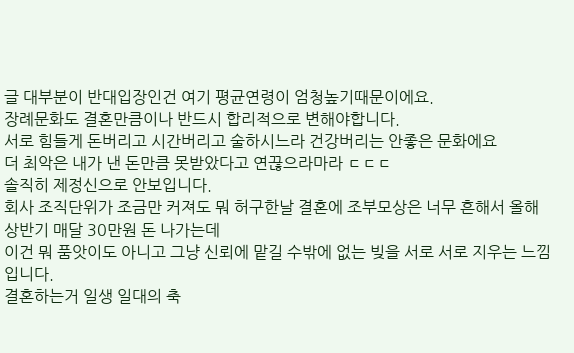글 대부분이 반대입장인건 여기 평균연령이 엄청높기때문이에요.
장례문화도 결혼만큼이나 반드시 합리적으로 변해야합니다.
서로 힘들게 돈버리고 시간버리고 술하시느라 건강버리는 안좋은 문화에요
더 최악은 내가 낸 돈만큼 못받았다고 연끊으라마라 ㄷㄷㄷ
솔직히 제정신으로 안보입니다.
회사 조직단위가 조금만 커져도 뭐 허구한날 결혼에 조부모상은 너무 흔해서 올해 상반기 매달 30만원 돈 나가는데
이건 뭐 품앗이도 아니고 그냥 신뢰에 맡길 수밖에 없는 빚을 서로 서로 지우는 느낌입니다.
결혼하는거 일생 일대의 축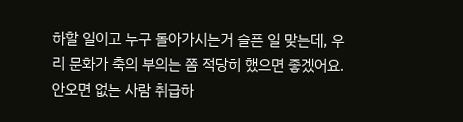하할 일이고 누구 돌아가시는거 슬픈 일 맞는데, 우리 문화가 축의 부의는 쫌 적당히 했으면 좋겠어요.
안오면 없는 사람 취급하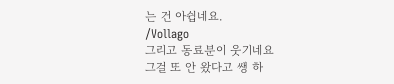는 건 아쉽네요.
/Vollago
그리고 동료분이 웃기네요
그걸 또 안 왔다고 쌩 하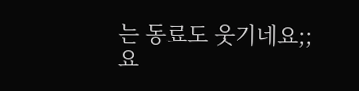는 동료도 웃기네요;;
요